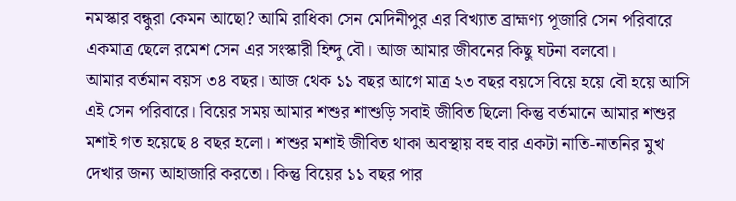নমস্কার বন্ধুরা কেমন আছো? আমি রাধিকা সেন মেদিনীপুর এর বিখ্যাত ব্রাহ্মণ্য পূজারি সেন পরিবারে একমাত্র ছেলে রমেশ সেন এর সংস্কারী হিন্দু বৌ। আজ আমার জীবনের কিছু ঘটনা বলবো।
আমার বর্তমান বয়স ৩৪ বছর। আজ থেক ১১ বছর আগে মাত্র ২৩ বছর বয়সে বিয়ে হয়ে বৌ হয়ে আসি এই সেন পরিবারে। বিয়ের সময় আমার শশুর শাশুড়ি সবাই জীবিত ছিলো কিন্তু বর্তমানে আমার শশুর মশাই গত হয়েছে ৪ বছর হলো। শশুর মশাই জীবিত থাকা অবস্থায় বহু বার একটা নাতি-নাতনির মুখ দেখার জন্য আহাজারি করতো। কিন্তু বিয়ের ১১ বছর পার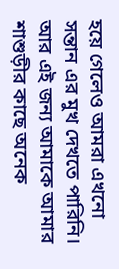হয়ে গেলেও আমরা এখনো সন্তান এর মুখ দেখতে পারিনি। আর এই জন্য আমাকে আমার শাশুড়ীর কাছে অনেক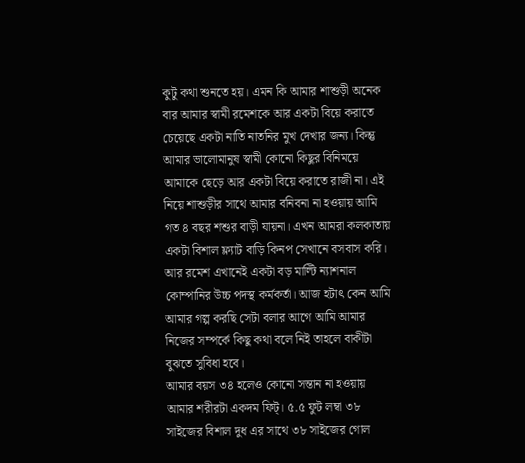কুটু কথা শুনতে হয়। এমন কি আমার শাশুড়ী অনেক বার আমার স্বামী রমেশকে আর একটা বিয়ে করাতে চেয়েছে একটা নাতি নাতনির মুখ দেখার জন্য। কিন্তু আমার ভালোমানুষ স্বামী কোনো কিছুর বিনিময়ে আমাকে ছেড়ে আর একটা বিয়ে করাতে রাজী না। এই নিয়ে শাশুড়ীর সাথে আমার বনিবনা না হওয়ায় আমি গত ৪ বছর শশুর বাড়ী যায়না। এখন আমরা কলকাতায় একটা বিশাল ফ্ল্যাট বাড়ি কিনপ সেখানে বসবাস করি। আর রমেশ এখানেই একটা বড় মাল্টি ন্যাশনাল কোম্পানির উচ্চ পদস্থ কর্মকর্তা। আজ হটাৎ কেন আমি আমার গল্প করছি সেটা বলার আগে আমি আমার নিজের সম্পর্কে কিছু কথা বলে নিই তাহলে বাকীটা বুঝতে সুবিধা হবে।
আমার বয়স ৩৪ হলেও কোনো সন্তান না হওয়ায় আমার শরীরটা একদম ফিট্। ৫.৫ ফুট লম্বা ৩৮ সাইজের বিশাল দুধ এর সাথে ৩৮ সাইজের গোল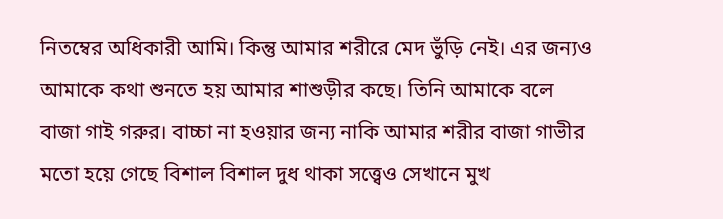নিতম্বের অধিকারী আমি। কিন্তু আমার শরীরে মেদ ভুঁড়ি নেই। এর জন্যও আমাকে কথা শুনতে হয় আমার শাশুড়ীর কছে। তিনি আমাকে বলে বাজা গাই গরুর। বাচ্চা না হওয়ার জন্য নাকি আমার শরীর বাজা গাভীর মতো হয়ে গেছে বিশাল বিশাল দুধ থাকা সত্ত্বেও সেখানে মুখ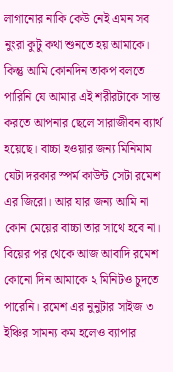লাগানোর নাকি কেউ নেই এমন সব নুংরা কুটু কথা শুনতে হয় আমাকে। কিন্তু আমি কোনদিন তাকপ বলতে পারিনি যে আমার এই শরীরটাকে সান্ত করতে আপনার ছেলে সারাজীবন ব্যার্থ হয়েছে। বাচ্চা হওয়ার জন্য মিনিমাম যেটা দরকার স্পর্ম কাউন্ট সেটা রমেশ এর জিরো। আর যার জন্য আমি না কোন মেয়ের বাচ্চা তার সাথে হবে না। বিয়ের পর থেকে আজ আবাদি রমেশ কোনো দিন আমাকে ২ মিনিটও চুদতে পারেনি। রমেশ এর নুনুটার সাইজ ৩ ইঞ্চির সামন্য কম হলেও ব্যাপার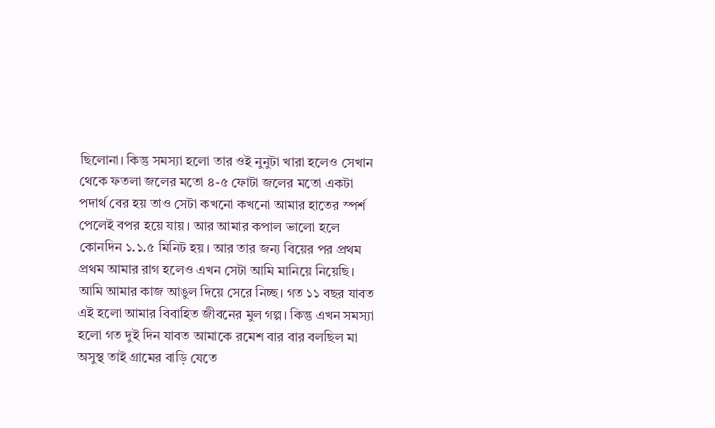ছিলোনা। কিন্তু সমস্যা হলো তার ওই নুনুটা খারা হলেও সেখান থেকে ফতলা জলের মতো ৪-৫ ফোটা জলের মতো একটা পদার্থ বের হয় তাও সেটা কখনো কখনো আমার হাতের স্পর্শ পেলেই বপর হয়ে যায়। আর আমার কপাল ভালো হলে কোনদিন ১.১.৫ মিনিট হয়। আর তার জন্য বিয়ের পর প্রথম প্রথম আমার রাগ হলেও এখন সেটা আমি মানিয়ে নিয়েছি। আমি আমার কাজ আঙুল দিয়ে সেরে নিচ্ছ। গত ১১ বছর যাবত এই হলো আমার বিবাহিত জীবনের মুল গল্প। কিন্তু এখন সমস্যা হলো গত দুই দিন যাবত আমাকে রমেশ বার বার বলছিল মা অসুস্থ তাই গ্রামের বাড়ি যেতে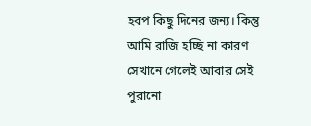হবপ কিছু দিনের জন্য। কিন্তু আমি রাজি হচ্ছি না কারণ সেখানে গেলেই আবার সেই পুরানো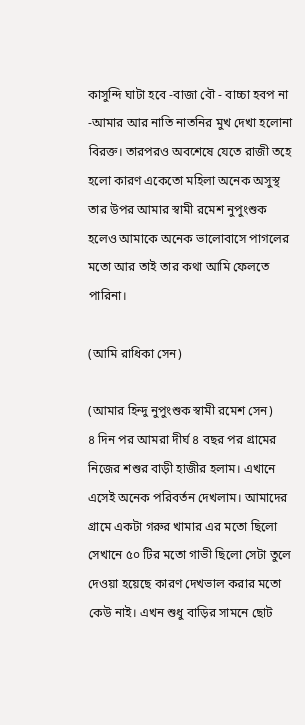কাসুন্দি ঘাটা হবে -বাজা বৌ - বাচ্চা হবপ না -আমার আর নাতি নাতনির মুখ দেখা হলোনা বিরক্ত। তারপরও অবশেষে যেতে রাজী তহে হলো কারণ একেতো মহিলা অনেক অসুস্থ তার উপর আমার স্বামী রমেশ নুপুংশুক হলেও আমাকে অনেক ভালোবাসে পাগলের মতো আর তাই তার কথা আমি ফেলতে পারিনা।

(আমি রাধিকা সেন)

(আমার হিন্দু নুপুংশুক স্বামী রমেশ সেন)
৪ দিন পর আমরা দীর্ঘ ৪ বছর পর গ্রামের নিজের শশুর বাড়ী হাজীর হলাম। এখানে এসেই অনেক পরিবর্তন দেখলাম। আমাদের গ্রামে একটা গরুর খামার এর মতো ছিলো সেখানে ৫০ টির মতো গাভী ছিলো সেটা তুলে দেওয়া হয়েছে কারণ দেখভাল করার মতো কেউ নাই। এখন শুধু বাড়ির সামনে ছোট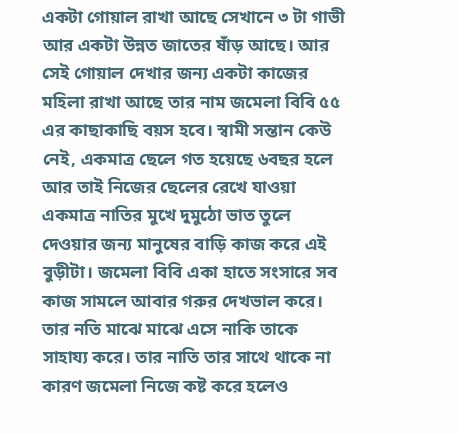একটা গোয়াল রাখা আছে সেখানে ৩ টা গাভী আর একটা উন্নত জাতের ষাঁড় আছে। আর সেই গোয়াল দেখার জন্য একটা কাজের মহিলা রাখা আছে তার নাম জমেলা বিবি ৫৫ এর কাছাকাছি বয়স হবে। স্বামী সন্তান কেউ নেই, একমাত্র ছেলে গত হয়েছে ৬বছর হলে আর তাই নিজের ছেলের রেখে যাওয়া একমাত্র নাতির মুখে দুমুঠো ভাত তুলে দেওয়ার জন্য মানুষের বাড়ি কাজ করে এই বুড়ীটা। জমেলা বিবি একা হাতে সংসারে সব কাজ সামলে আবার গরুর দেখভাল করে। তার নতি মাঝে মাঝে এসে নাকি তাকে সাহায্য করে। তার নাতি তার সাথে থাকে না কারণ জমেলা নিজে কষ্ট করে হলেও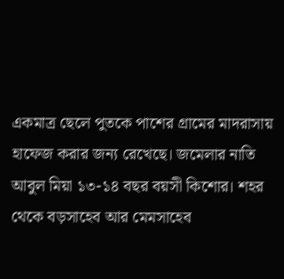একমাত্র ছেলে পুতকে পাশের গ্রামের মাদরাসায় হাফেজ করার জন্য রেখেছে। জমেলার নাতি আবুল মিয়া ১৩-১৪ বছর বয়সী কিশোর। শহর থেকে বড়সাহেব আর মেমসাহেব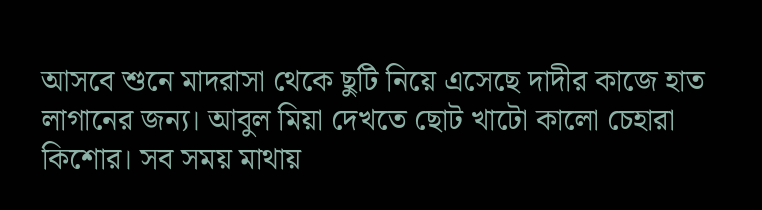আসবে শুনে মাদরাসা থেকে ছুটি নিয়ে এসেছে দাদীর কাজে হাত লাগানের জন্য। আবুল মিয়া দেখতে ছোট খাটো কালো চেহারা কিশোর। সব সময় মাথায়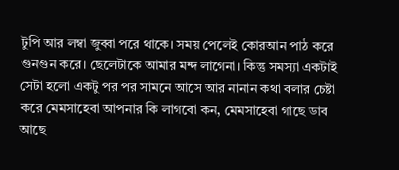টুপি আর লম্বা জুব্বা পরে থাকে। সময় পেলেই কোরআন পাঠ করে গুনগুন করে। ছেলেটাকে আমার মন্দ লাগেনা। কিন্তু সমস্যা একটাই সেটা হলো একটু পর পর সামনে আসে আর নানান কথা বলার চেষ্টা করে মেমসাহেবা আপনার কি লাগবো কন, মেমসাহেবা গাছে ডাব আছে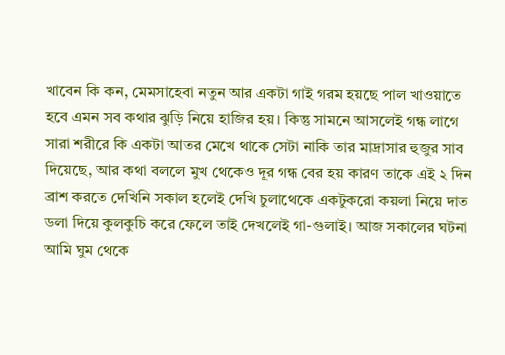খাবেন কি কন, মেমসাহেবা নতুন আর একটা গাই গরম হয়ছে পাল খাওয়াতে হবে এমন সব কথার ঝুড়ি নিয়ে হাজির হয়। কিন্তু সামনে আসলেই গন্ধ লাগে সারা শরীরে কি একটা আতর মেখে থাকে সেটা নাকি তার মাদ্রাসার হুজুর সাব দিয়েছে, আর কথা বললে মুখ থেকেও দূর গন্ধ বের হয় কারণ তাকে এই ২ দিন ব্রাশ করতে দেখিনি সকাল হলেই দেখি চুলাথেকে একটুকরো কয়লা নিয়ে দাত ডলা দিয়ে কুলকুচি করে ফেলে তাই দেখলেই গা-গুলাই। আজ সকালের ঘটনা আমি ঘুম থেকে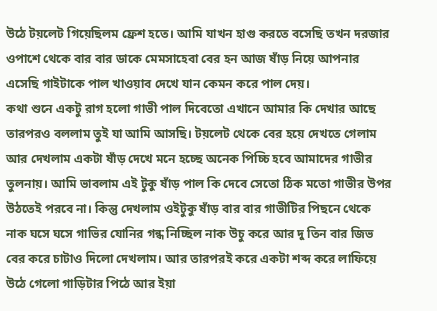উঠে টয়লেট গিয়েছিলম ফ্রেশ হতে। আমি যাখন হাগু করতে বসেছি তখন দরজার ওপাশে থেকে বার বার ডাকে মেমসাহেবা বের হন আজ ষাঁড় নিয়ে আপনার এসেছি গাইটাকে পাল খাওয়াব দেখে যান কেমন করে পাল দেয়।
কথা শুনে একটু রাগ হলো গাভী পাল দিবেতো এখানে আমার কি দেখার আছে তারপরও বললাম তুই যা আমি আসছি। টয়লেট থেকে বের হয়ে দেখতে গেলাম আর দেখলাম একটা ষাঁড় দেখে মনে হচ্ছে অনেক পিচ্চি হবে আমাদের গাভীর তুলনায়। আমি ভাবলাম এই টুকু ষাঁড় পাল কি দেবে সেতো ঠিক মতো গাভীর উপর উঠতেই পরবে না। কিন্তু দেখলাম ওইটুকু ষাঁড় বার বার গাভীটির পিছনে থেকে নাক ঘসে ঘসে গাভির যোনির গন্ধ নিচ্ছিল নাক উচু করে আর দু তিন বার জিভ বের করে চাটাও দিলো দেখলাম। আর তারপরই করে একটা শব্দ করে লাফিয়ে উঠে গেলো গাড়িটার পিঠে আর ইয়া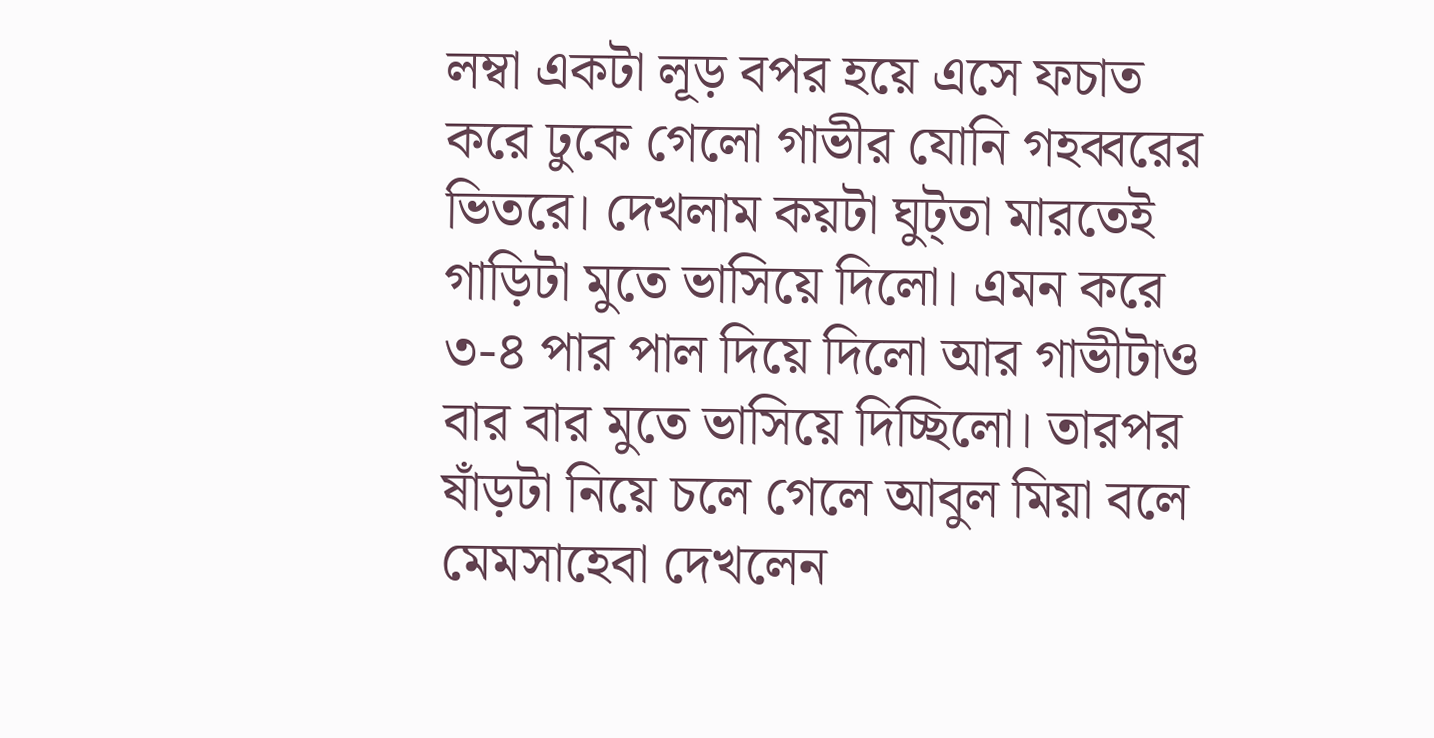লম্বা একটা লূড় বপর হয়ে এসে ফচাত করে ঢুকে গেলো গাভীর যোনি গহব্বরের ভিতরে। দেখলাম কয়টা ঘুট্তা মারতেই গাড়িটা মুতে ভাসিয়ে দিলো। এমন করে ৩-৪ পার পাল দিয়ে দিলো আর গাভীটাও বার বার মুতে ভাসিয়ে দিচ্ছিলো। তারপর ষাঁড়টা নিয়ে চলে গেলে আবুল মিয়া বলে মেমসাহেবা দেখলেন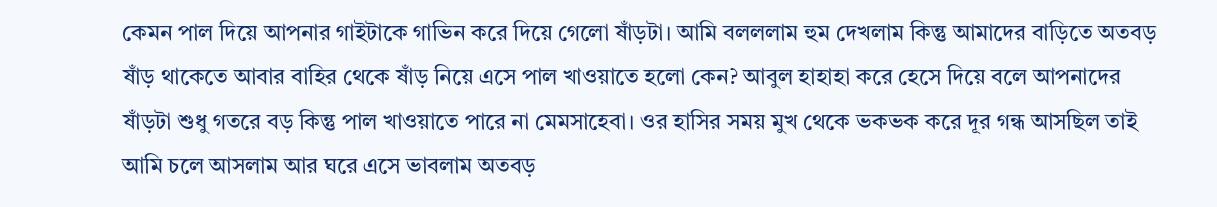কেমন পাল দিয়ে আপনার গাইটাকে গাভিন করে দিয়ে গেলো ষাঁড়টা। আমি বলললাম হুম দেখলাম কিন্তু আমাদের বাড়িতে অতবড় ষাঁড় থাকেতে আবার বাহির থেকে ষাঁড় নিয়ে এসে পাল খাওয়াতে হলো কেন? আবুল হাহাহা করে হেসে দিয়ে বলে আপনাদের ষাঁড়টা শুধু গতরে বড় কিন্তু পাল খাওয়াতে পারে না মেমসাহেবা। ওর হাসির সময় মুখ থেকে ভকভক করে দূর গন্ধ আসছিল তাই আমি চলে আসলাম আর ঘরে এসে ভাবলাম অতবড়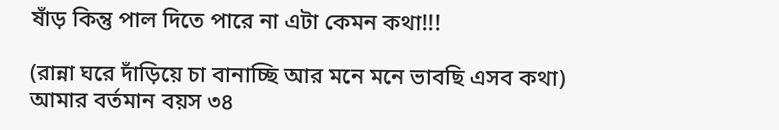ষাঁড় কিন্তু পাল দিতে পারে না এটা কেমন কথা!!!

(রান্না ঘরে দাঁড়িয়ে চা বানাচ্ছি আর মনে মনে ভাবছি এসব কথা)
আমার বর্তমান বয়স ৩৪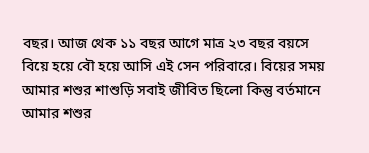বছর। আজ থেক ১১ বছর আগে মাত্র ২৩ বছর বয়সে বিয়ে হয়ে বৌ হয়ে আসি এই সেন পরিবারে। বিয়ের সময় আমার শশুর শাশুড়ি সবাই জীবিত ছিলো কিন্তু বর্তমানে আমার শশুর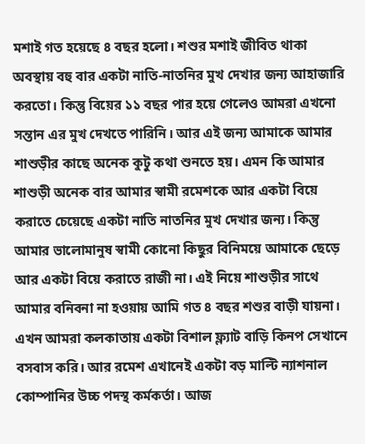মশাই গত হয়েছে ৪ বছর হলো। শশুর মশাই জীবিত থাকা অবস্থায় বহু বার একটা নাতি-নাতনির মুখ দেখার জন্য আহাজারি করতো। কিন্তু বিয়ের ১১ বছর পার হয়ে গেলেও আমরা এখনো সন্তান এর মুখ দেখতে পারিনি। আর এই জন্য আমাকে আমার শাশুড়ীর কাছে অনেক কুটু কথা শুনতে হয়। এমন কি আমার শাশুড়ী অনেক বার আমার স্বামী রমেশকে আর একটা বিয়ে করাতে চেয়েছে একটা নাতি নাতনির মুখ দেখার জন্য। কিন্তু আমার ভালোমানুষ স্বামী কোনো কিছুর বিনিময়ে আমাকে ছেড়ে আর একটা বিয়ে করাতে রাজী না। এই নিয়ে শাশুড়ীর সাথে আমার বনিবনা না হওয়ায় আমি গত ৪ বছর শশুর বাড়ী যায়না। এখন আমরা কলকাতায় একটা বিশাল ফ্ল্যাট বাড়ি কিনপ সেখানে বসবাস করি। আর রমেশ এখানেই একটা বড় মাল্টি ন্যাশনাল কোম্পানির উচ্চ পদস্থ কর্মকর্তা। আজ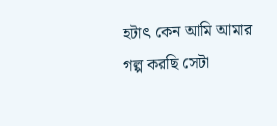হটাৎ কেন আমি আমার গল্প করছি সেটা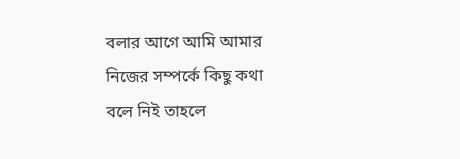বলার আগে আমি আমার নিজের সম্পর্কে কিছু কথা বলে নিই তাহলে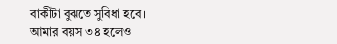বাকীটা বুঝতে সুবিধা হবে।
আমার বয়স ৩৪ হলেও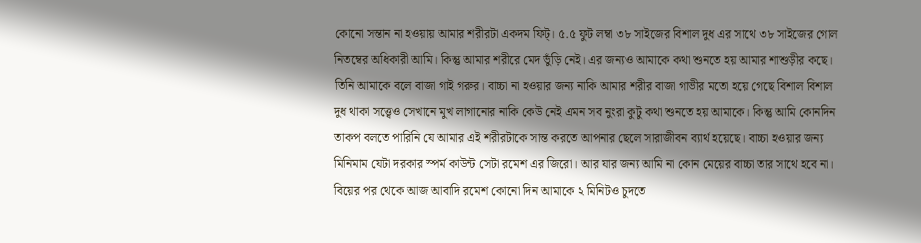কোনো সন্তান না হওয়ায় আমার শরীরটা একদম ফিট্। ৫.৫ ফুট লম্বা ৩৮ সাইজের বিশাল দুধ এর সাথে ৩৮ সাইজের গোল নিতম্বের অধিকারী আমি। কিন্তু আমার শরীরে মেদ ভুঁড়ি নেই। এর জন্যও আমাকে কথা শুনতে হয় আমার শাশুড়ীর কছে। তিনি আমাকে বলে বাজা গাই গরুর। বাচ্চা না হওয়ার জন্য নাকি আমার শরীর বাজা গাভীর মতো হয়ে গেছে বিশাল বিশাল দুধ থাকা সত্ত্বেও সেখানে মুখ লাগানোর নাকি কেউ নেই এমন সব নুংরা কুটু কথা শুনতে হয় আমাকে। কিন্তু আমি কোনদিন তাকপ বলতে পারিনি যে আমার এই শরীরটাকে সান্ত করতে আপনার ছেলে সারাজীবন ব্যার্থ হয়েছে। বাচ্চা হওয়ার জন্য মিনিমাম যেটা দরকার স্পর্ম কাউন্ট সেটা রমেশ এর জিরো। আর যার জন্য আমি না কোন মেয়ের বাচ্চা তার সাথে হবে না। বিয়ের পর থেকে আজ আবাদি রমেশ কোনো দিন আমাকে ২ মিনিটও চুদতে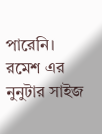পারেনি। রমেশ এর নুনুটার সাইজ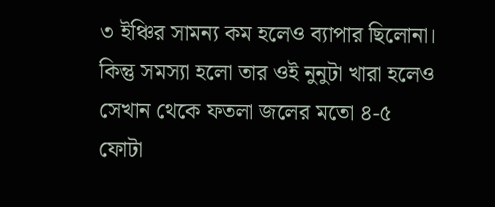৩ ইঞ্চির সামন্য কম হলেও ব্যাপার ছিলোনা। কিন্তু সমস্যা হলো তার ওই নুনুটা খারা হলেও সেখান থেকে ফতলা জলের মতো ৪-৫ ফোটা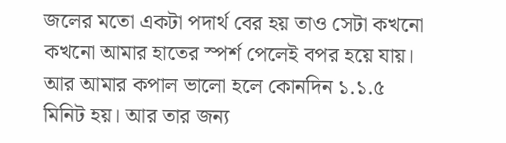জলের মতো একটা পদার্থ বের হয় তাও সেটা কখনো কখনো আমার হাতের স্পর্শ পেলেই বপর হয়ে যায়। আর আমার কপাল ভালো হলে কোনদিন ১.১.৫ মিনিট হয়। আর তার জন্য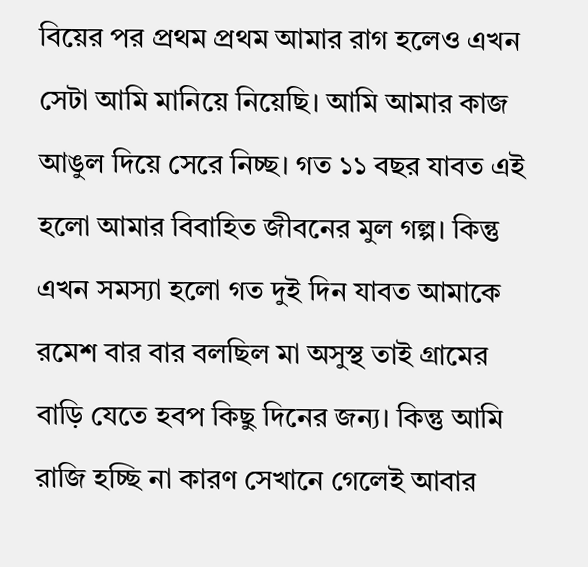বিয়ের পর প্রথম প্রথম আমার রাগ হলেও এখন সেটা আমি মানিয়ে নিয়েছি। আমি আমার কাজ আঙুল দিয়ে সেরে নিচ্ছ। গত ১১ বছর যাবত এই হলো আমার বিবাহিত জীবনের মুল গল্প। কিন্তু এখন সমস্যা হলো গত দুই দিন যাবত আমাকে রমেশ বার বার বলছিল মা অসুস্থ তাই গ্রামের বাড়ি যেতে হবপ কিছু দিনের জন্য। কিন্তু আমি রাজি হচ্ছি না কারণ সেখানে গেলেই আবার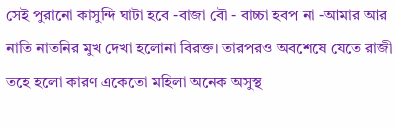সেই পুরানো কাসুন্দি ঘাটা হবে -বাজা বৌ - বাচ্চা হবপ না -আমার আর নাতি নাতনির মুখ দেখা হলোনা বিরক্ত। তারপরও অবশেষে যেতে রাজী তহে হলো কারণ একেতো মহিলা অনেক অসুস্থ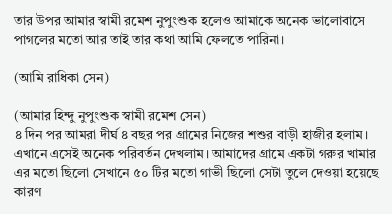তার উপর আমার স্বামী রমেশ নুপুংশুক হলেও আমাকে অনেক ভালোবাসে পাগলের মতো আর তাই তার কথা আমি ফেলতে পারিনা।

(আমি রাধিকা সেন)

(আমার হিন্দু নুপুংশুক স্বামী রমেশ সেন)
৪ দিন পর আমরা দীর্ঘ ৪ বছর পর গ্রামের নিজের শশুর বাড়ী হাজীর হলাম। এখানে এসেই অনেক পরিবর্তন দেখলাম। আমাদের গ্রামে একটা গরুর খামার এর মতো ছিলো সেখানে ৫০ টির মতো গাভী ছিলো সেটা তুলে দেওয়া হয়েছে কারণ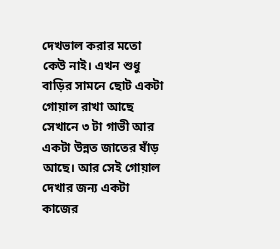দেখভাল করার মতো কেউ নাই। এখন শুধু বাড়ির সামনে ছোট একটা গোয়াল রাখা আছে সেখানে ৩ টা গাভী আর একটা উন্নত জাতের ষাঁড় আছে। আর সেই গোয়াল দেখার জন্য একটা কাজের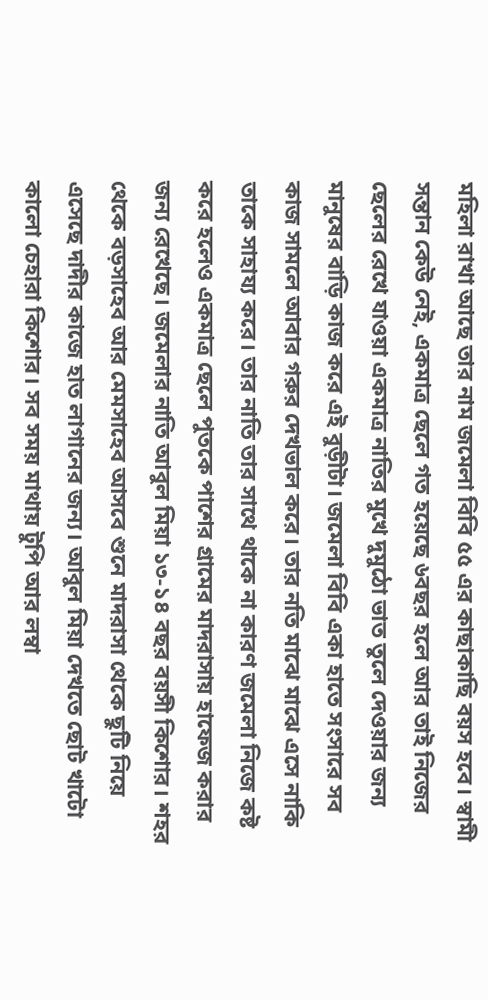মহিলা রাখা আছে তার নাম জমেলা বিবি ৫৫ এর কাছাকাছি বয়স হবে। স্বামী সন্তান কেউ নেই, একমাত্র ছেলে গত হয়েছে ৬বছর হলে আর তাই নিজের ছেলের রেখে যাওয়া একমাত্র নাতির মুখে দুমুঠো ভাত তুলে দেওয়ার জন্য মানুষের বাড়ি কাজ করে এই বুড়ীটা। জমেলা বিবি একা হাতে সংসারে সব কাজ সামলে আবার গরুর দেখভাল করে। তার নতি মাঝে মাঝে এসে নাকি তাকে সাহায্য করে। তার নাতি তার সাথে থাকে না কারণ জমেলা নিজে কষ্ট করে হলেও একমাত্র ছেলে পুতকে পাশের গ্রামের মাদরাসায় হাফেজ করার জন্য রেখেছে। জমেলার নাতি আবুল মিয়া ১৩-১৪ বছর বয়সী কিশোর। শহর থেকে বড়সাহেব আর মেমসাহেব আসবে শুনে মাদরাসা থেকে ছুটি নিয়ে এসেছে দাদীর কাজে হাত লাগানের জন্য। আবুল মিয়া দেখতে ছোট খাটো কালো চেহারা কিশোর। সব সময় মাথায় টুপি আর লম্বা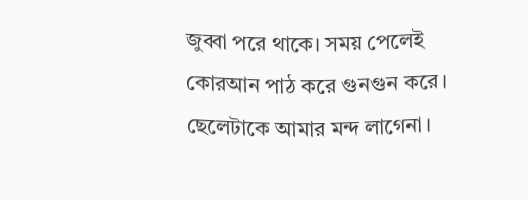জুব্বা পরে থাকে। সময় পেলেই কোরআন পাঠ করে গুনগুন করে। ছেলেটাকে আমার মন্দ লাগেনা।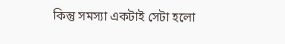কিন্তু সমস্যা একটাই সেটা হলো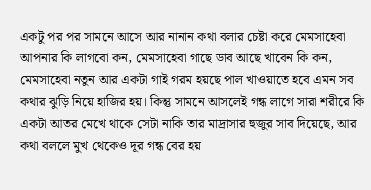একটু পর পর সামনে আসে আর নানান কথা বলার চেষ্টা করে মেমসাহেবা আপনার কি লাগবো কন, মেমসাহেবা গাছে ডাব আছে খাবেন কি কন, মেমসাহেবা নতুন আর একটা গাই গরম হয়ছে পাল খাওয়াতে হবে এমন সব কথার ঝুড়ি নিয়ে হাজির হয়। কিন্তু সামনে আসলেই গন্ধ লাগে সারা শরীরে কি একটা আতর মেখে থাকে সেটা নাকি তার মাদ্রাসার হুজুর সাব দিয়েছে, আর কথা বললে মুখ থেকেও দূর গন্ধ বের হয়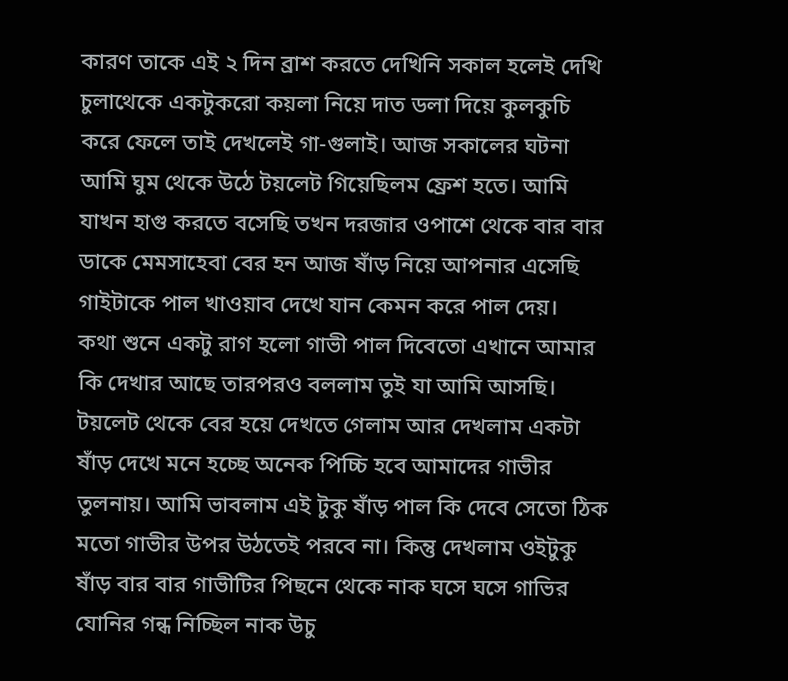কারণ তাকে এই ২ দিন ব্রাশ করতে দেখিনি সকাল হলেই দেখি চুলাথেকে একটুকরো কয়লা নিয়ে দাত ডলা দিয়ে কুলকুচি করে ফেলে তাই দেখলেই গা-গুলাই। আজ সকালের ঘটনা আমি ঘুম থেকে উঠে টয়লেট গিয়েছিলম ফ্রেশ হতে। আমি যাখন হাগু করতে বসেছি তখন দরজার ওপাশে থেকে বার বার ডাকে মেমসাহেবা বের হন আজ ষাঁড় নিয়ে আপনার এসেছি গাইটাকে পাল খাওয়াব দেখে যান কেমন করে পাল দেয়।
কথা শুনে একটু রাগ হলো গাভী পাল দিবেতো এখানে আমার কি দেখার আছে তারপরও বললাম তুই যা আমি আসছি। টয়লেট থেকে বের হয়ে দেখতে গেলাম আর দেখলাম একটা ষাঁড় দেখে মনে হচ্ছে অনেক পিচ্চি হবে আমাদের গাভীর তুলনায়। আমি ভাবলাম এই টুকু ষাঁড় পাল কি দেবে সেতো ঠিক মতো গাভীর উপর উঠতেই পরবে না। কিন্তু দেখলাম ওইটুকু ষাঁড় বার বার গাভীটির পিছনে থেকে নাক ঘসে ঘসে গাভির যোনির গন্ধ নিচ্ছিল নাক উচু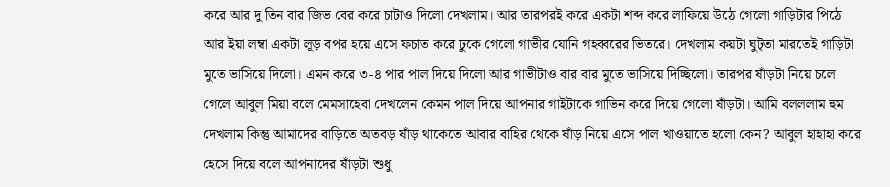করে আর দু তিন বার জিভ বের করে চাটাও দিলো দেখলাম। আর তারপরই করে একটা শব্দ করে লাফিয়ে উঠে গেলো গাড়িটার পিঠে আর ইয়া লম্বা একটা লূড় বপর হয়ে এসে ফচাত করে ঢুকে গেলো গাভীর যোনি গহব্বরের ভিতরে। দেখলাম কয়টা ঘুট্তা মারতেই গাড়িটা মুতে ভাসিয়ে দিলো। এমন করে ৩-৪ পার পাল দিয়ে দিলো আর গাভীটাও বার বার মুতে ভাসিয়ে দিচ্ছিলো। তারপর ষাঁড়টা নিয়ে চলে গেলে আবুল মিয়া বলে মেমসাহেবা দেখলেন কেমন পাল দিয়ে আপনার গাইটাকে গাভিন করে দিয়ে গেলো ষাঁড়টা। আমি বলললাম হুম দেখলাম কিন্তু আমাদের বাড়িতে অতবড় ষাঁড় থাকেতে আবার বাহির থেকে ষাঁড় নিয়ে এসে পাল খাওয়াতে হলো কেন? আবুল হাহাহা করে হেসে দিয়ে বলে আপনাদের ষাঁড়টা শুধু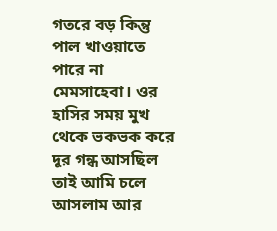গতরে বড় কিন্তু পাল খাওয়াতে পারে না মেমসাহেবা। ওর হাসির সময় মুখ থেকে ভকভক করে দূর গন্ধ আসছিল তাই আমি চলে আসলাম আর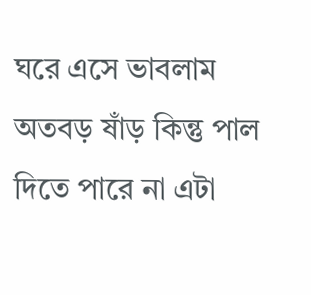ঘরে এসে ভাবলাম অতবড় ষাঁড় কিন্তু পাল দিতে পারে না এটা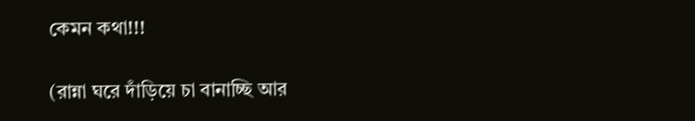কেমন কথা!!!

(রান্না ঘরে দাঁড়িয়ে চা বানাচ্ছি আর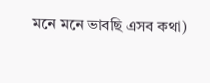মনে মনে ভাবছি এসব কথা)